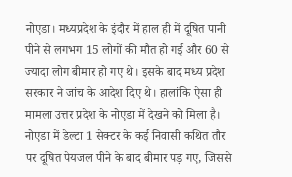नोएडा। मध्यप्रदेश के इंदौर में हाल ही में दूषित पानी पीने से लगभग 15 लोगों की मौत हो गई और 60 से ज्यादा लोग बीमार हो गए थे। इसके बाद मध्य प्रदेश सरकार ने जांच के आदेश दिए थे। हालांकि ऐसा ही मामला उत्तर प्रदेश के नोएडा में देखने को मिला है। नोएडा में डेल्टा 1 सेक्टर के कई निवासी कथित तौर पर दूषित पेयजल पीने के बाद बीमार पड़ गए, जिससे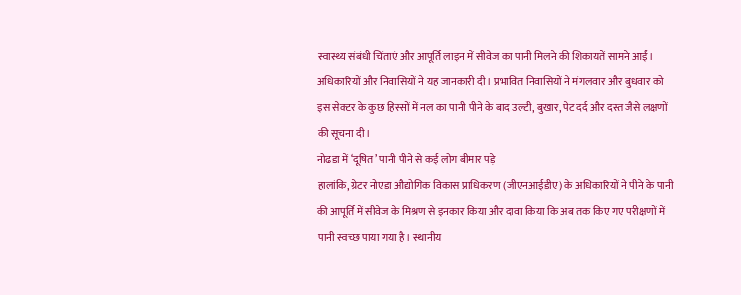स्वास्थ्य संबंधी चिंताएं और आपूर्ति लाइन में सीवेज का पानी मिलने की शिकायतें सामने आईं। अधिकारियों और निवासियों ने यह जानकारी दी। प्रभावित निवासियों ने मंगलवार और बुधवार को इस सेक्टर के कुछ हिस्सों में नल का पानी पीने के बाद उल्टी, बुखार, पेट दर्द और दस्त जैसे लक्षणों की सूचना दी।
नोढडा में ‘दूषित’ पानी पीने से कई लोग बीमार पड़े
हालांकि, ग्रेटर नोएडा औद्योगिक विकास प्राधिकरण (जीएनआईडीए) के अधिकारियों ने पीने के पानी की आपूर्ति में सीवेज के मिश्रण से इनकार किया और दावा किया कि अब तक किए गए परीक्षणों में पानी स्वच्छ पाया गया है। स्थानीय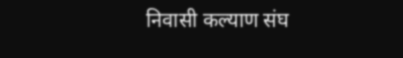निवासी कल्याण संघ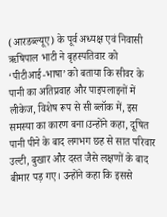(आरडब्ल्यूए) के पूर्व अध्यक्ष एवं निवासी ऋषिपाल भाटी ने बृहस्पतिवार को ‘पीटीआई-भाषा’ को बताया कि सीवर के पानी का अतिप्रवाह और पाइपलाइनों में लीकेज, विशेष रूप से सी ब्लॉक में, इस समस्या का कारण बना।उन्होंने कहा, दूषित पानी पीने के बाद लगभग छह से सात परिवार उल्टी, बुखार और दस्त जैसे लक्षणों के बाद बीमार पड़ गए। उन्होंने कहा कि इससे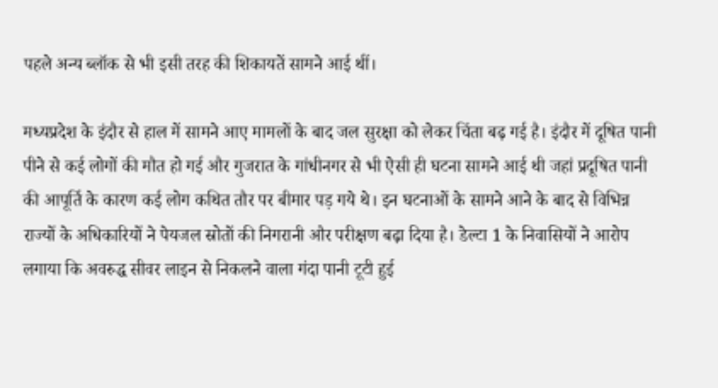पहले अन्य ब्लॉक से भी इसी तरह की शिकायतें सामने आई थीं।

मध्यप्रदेश के इंदौर से हाल में सामने आए मामलों के बाद जल सुरक्षा को लेकर चिंता बढ़ गई है। इंदौर में दूषित पानी पीने से कई लोगों की मौत हो गई और गुजरात के गांधीनगर से भी ऐसी ही घटना सामने आई थी जहां प्रदूषित पानी की आपूर्ति के कारण कई लोग कथित तौर पर बीमार पड़ गये थे। इन घटनाओं के सामने आने के बाद से विभिन्न राज्यों के अधिकारियों ने पेयजल स्रोतों की निगरानी और परीक्षण बढ़ा दिया है। डेल्टा 1 के निवासियों ने आरोप लगाया कि अवरुद्ध सीवर लाइन से निकलने वाला गंदा पानी टूटी हुई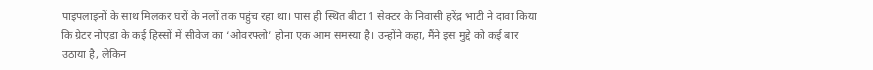पाइपलाइनों के साथ मिलकर घरों के नलों तक पहुंच रहा था। पास ही स्थित बीटा 1 सेक्टर के निवासी हरेंद्र भाटी ने दावा किया कि ग्रेटर नोएडा के कई हिस्सों में सीवेज का ‘ओवरफ्लो’ होना एक आम समस्या है। उन्होंने कहा, मैंने इस मुद्दे को कई बार उठाया है, लेकिन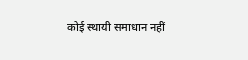कोई स्थायी समाधान नहीं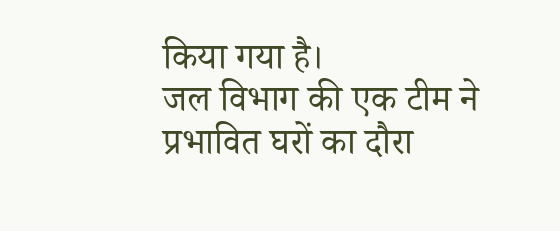किया गया है।
जल विभाग की एक टीम ने प्रभावित घरों का दौरा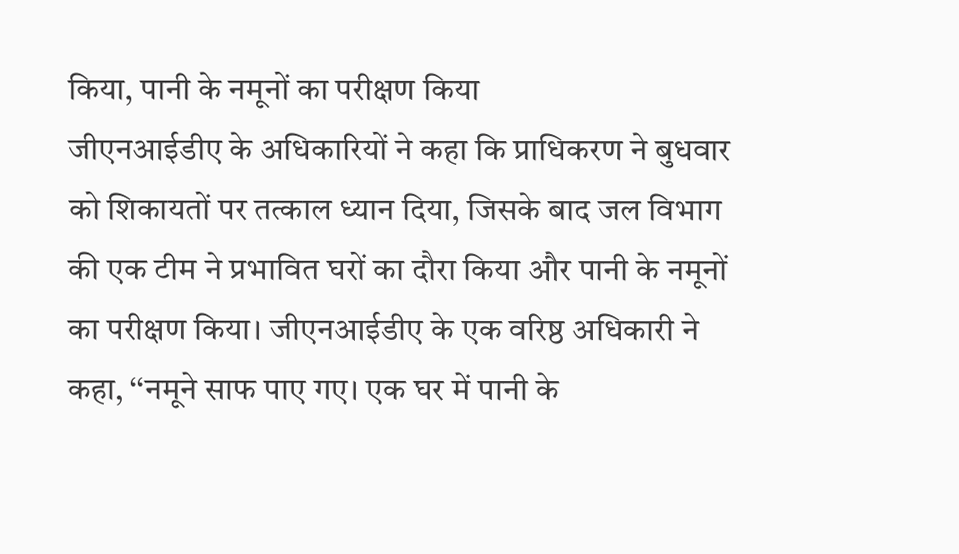किया, पानी के नमूनों का परीक्षण किया
जीएनआईडीए के अधिकारियों ने कहा कि प्राधिकरण ने बुधवार को शिकायतों पर तत्काल ध्यान दिया, जिसके बाद जल विभाग की एक टीम ने प्रभावित घरों का दौरा किया और पानी के नमूनों का परीक्षण किया। जीएनआईडीए के एक वरिष्ठ अधिकारी ने कहा, ‘‘नमूने साफ पाए गए। एक घर में पानी के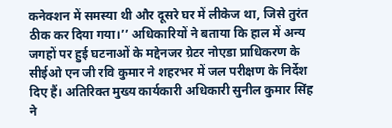कनेक्शन में समस्या थी और दूसरे घर में लीकेज था, जिसे तुरंत ठीक कर दिया गया।’’ अधिकारियों ने बताया कि हाल में अन्य जगहों पर हुई घटनाओं के मद्देनजर ग्रेटर नोएडा प्राधिकरण के सीईओ एन जी रवि कुमार ने शहरभर में जल परीक्षण के निर्देश दिए हैं। अतिरिक्त मुख्य कार्यकारी अधिकारी सुनील कुमार सिंह ने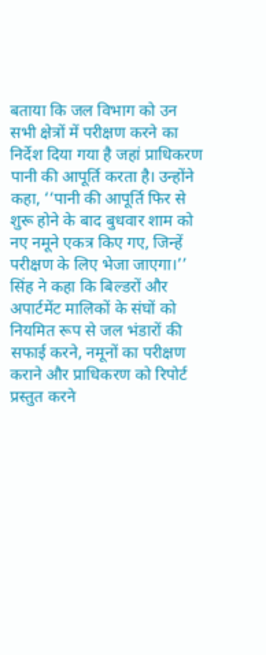बताया कि जल विभाग को उन सभी क्षेत्रों में परीक्षण करने का निर्देश दिया गया है जहां प्राधिकरण पानी की आपूर्ति करता है। उन्होंने कहा, ‘‘पानी की आपूर्ति फिर से शुरू होने के बाद बुधवार शाम को नए नमूने एकत्र किए गए, जिन्हें परीक्षण के लिए भेजा जाएगा।’’
सिंह ने कहा कि बिल्डरों और अपार्टमेंट मालिकों के संघों को नियमित रूप से जल भंडारों की सफाई करने, नमूनों का परीक्षण कराने और प्राधिकरण को रिपोर्ट प्रस्तुत करने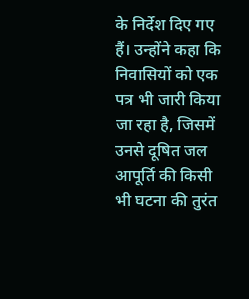के निर्देश दिए गए हैं। उन्होंने कहा कि निवासियों को एक पत्र भी जारी किया जा रहा है, जिसमें उनसे दूषित जल आपूर्ति की किसी भी घटना की तुरंत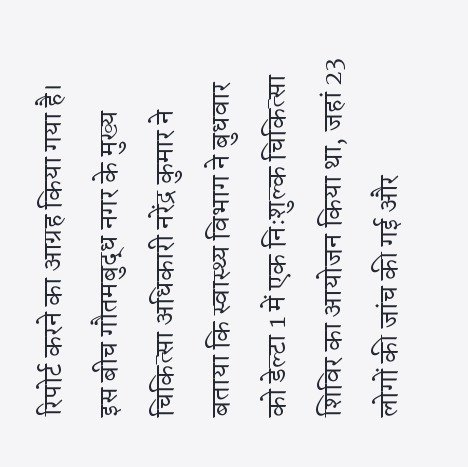रिपोर्ट करने का आग्रह किया गया है। इस बीच गौतमबुद्ध नगर के मुख्य चिकित्सा अधिकारी नरेंद्र कुमार ने बताया कि स्वास्थ्य विभाग ने बुधवार को डेल्टा 1 में एक निःशुल्क चिकित्सा शिविर का आयोजन किया था, जहां 23 लोगों की जांच की गई और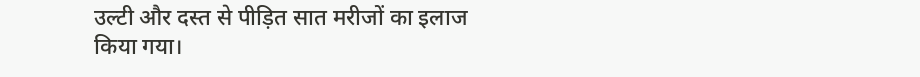उल्टी और दस्त से पीड़ित सात मरीजों का इलाज किया गया।